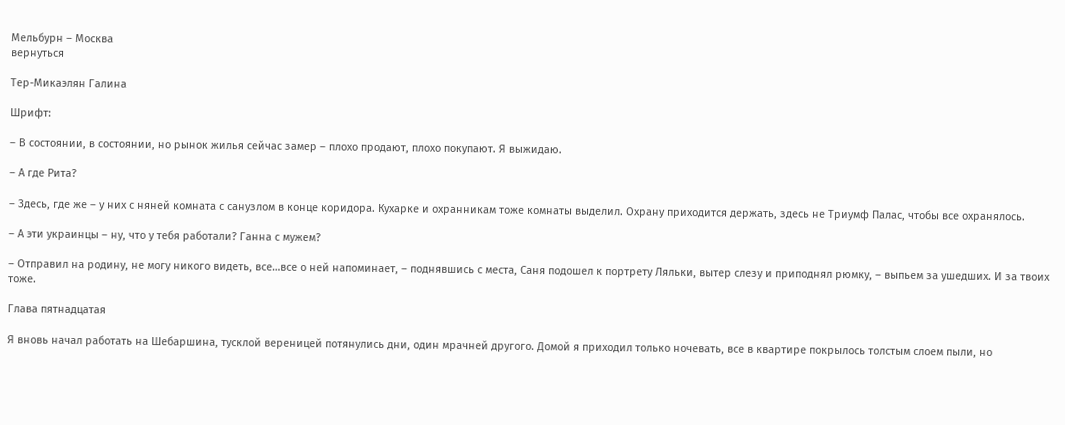Мельбурн – Москва
вернуться

Тер-Микаэлян Галина

Шрифт:

– В состоянии, в состоянии, но рынок жилья сейчас замер – плохо продают, плохо покупают. Я выжидаю.

– А где Рита?

– Здесь, где же – у них с няней комната с санузлом в конце коридора. Кухарке и охранникам тоже комнаты выделил. Охрану приходится держать, здесь не Триумф Палас, чтобы все охранялось.

– А эти украинцы – ну, что у тебя работали? Ганна с мужем?

– Отправил на родину, не могу никого видеть, все…все о ней напоминает, – поднявшись с места, Саня подошел к портрету Ляльки, вытер слезу и приподнял рюмку, – выпьем за ушедших. И за твоих тоже.

Глава пятнадцатая

Я вновь начал работать на Шебаршина, тусклой вереницей потянулись дни, один мрачней другого. Домой я приходил только ночевать, все в квартире покрылось толстым слоем пыли, но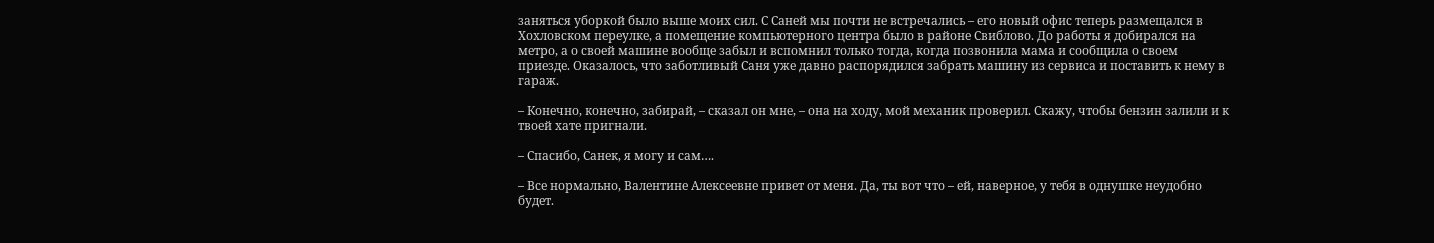заняться уборкой было выше моих сил. С Саней мы почти не встречались – его новый офис теперь размещался в Хохловском переулке, а помещение компьютерного центра было в районе Свиблово. До работы я добирался на метро, а о своей машине вообще забыл и вспомнил только тогда, когда позвонила мама и сообщила о своем приезде. Оказалось, что заботливый Саня уже давно распорядился забрать машину из сервиса и поставить к нему в гараж.

– Конечно, конечно, забирай, – сказал он мне, – она на ходу, мой механик проверил. Скажу, чтобы бензин залили и к твоей хате пригнали.

– Спасибо, Санек, я могу и сам….

– Все нормально, Валентине Алексеевне привет от меня. Да, ты вот что – ей, наверное, у тебя в однушке неудобно будет.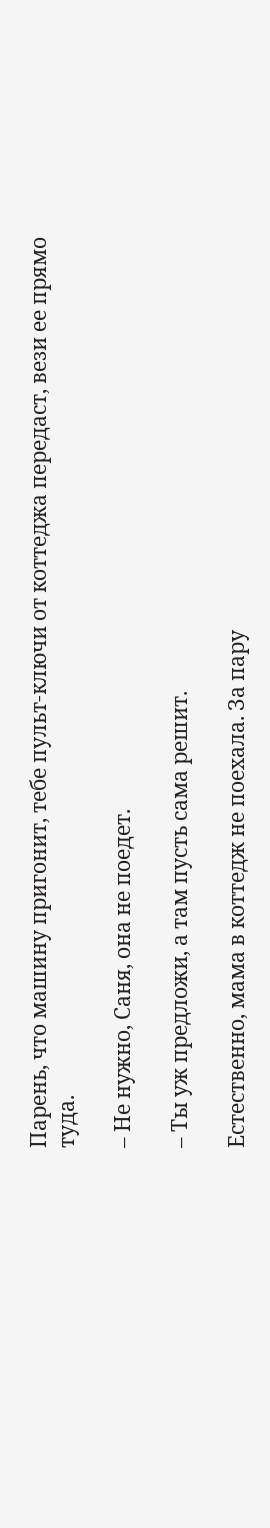Парень, что машину пригонит, тебе пульт-ключи от коттеджа передаст, вези ее прямо туда.

– Не нужно, Саня, она не поедет.

– Ты уж предложи, а там пусть сама решит.

Естественно, мама в коттедж не поехала. За пару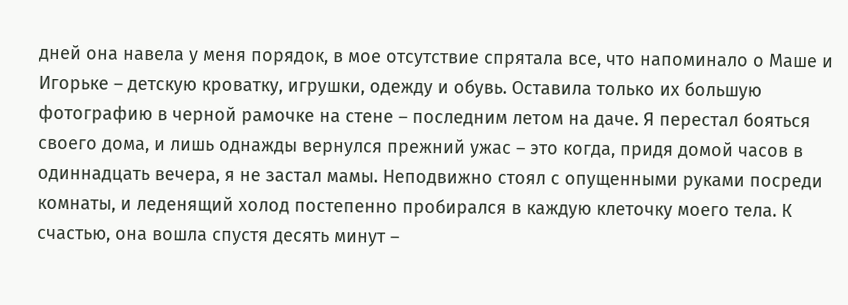дней она навела у меня порядок, в мое отсутствие спрятала все, что напоминало о Маше и Игорьке – детскую кроватку, игрушки, одежду и обувь. Оставила только их большую фотографию в черной рамочке на стене – последним летом на даче. Я перестал бояться своего дома, и лишь однажды вернулся прежний ужас – это когда, придя домой часов в одиннадцать вечера, я не застал мамы. Неподвижно стоял с опущенными руками посреди комнаты, и леденящий холод постепенно пробирался в каждую клеточку моего тела. К счастью, она вошла спустя десять минут –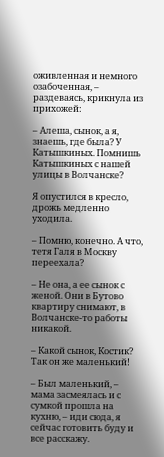оживленная и немного озабоченная, – раздеваясь, крикнула из прихожей:

– Алеша, сынок, а я, знаешь, где была? У Катышкиных. Помнишь Катышкиных с нашей улицы в Волчанске?

Я опустился в кресло, дрожь медленно уходила.

– Помню, конечно. А что, тетя Галя в Москву переехала?

– Не она, а ее сынок с женой. Они в Бутово квартиру снимают, в Волчанске-то работы никакой.

– Какой сынок, Костик? Так он же маленький!

– Был маленький, – мама засмеялась и с сумкой прошла на кухню, – иди сюда, я сейчас готовить буду и все расскажу.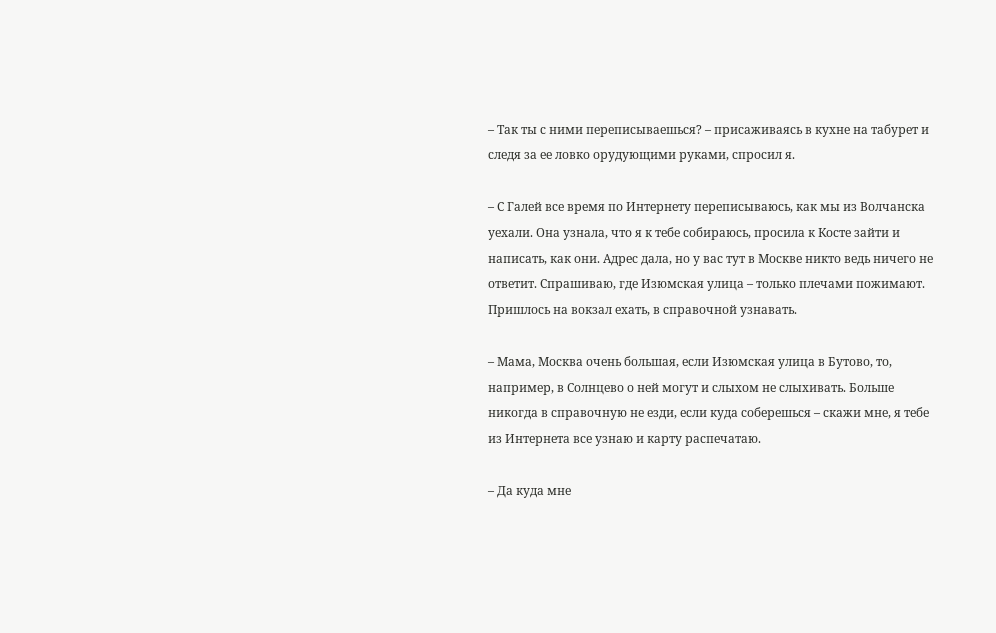– Так ты с ними переписываешься? – присаживаясь в кухне на табурет и следя за ее ловко орудующими руками, спросил я.

– С Галей все время по Интернету переписываюсь, как мы из Волчанска уехали. Она узнала, что я к тебе собираюсь, просила к Косте зайти и написать, как они. Адрес дала, но у вас тут в Москве никто ведь ничего не ответит. Спрашиваю, где Изюмская улица – только плечами пожимают. Пришлось на вокзал ехать, в справочной узнавать.

– Мама, Москва очень большая, если Изюмская улица в Бутово, то, например, в Солнцево о ней могут и слыхом не слыхивать. Больше никогда в справочную не езди, если куда соберешься – скажи мне, я тебе из Интернета все узнаю и карту распечатаю.

– Да куда мне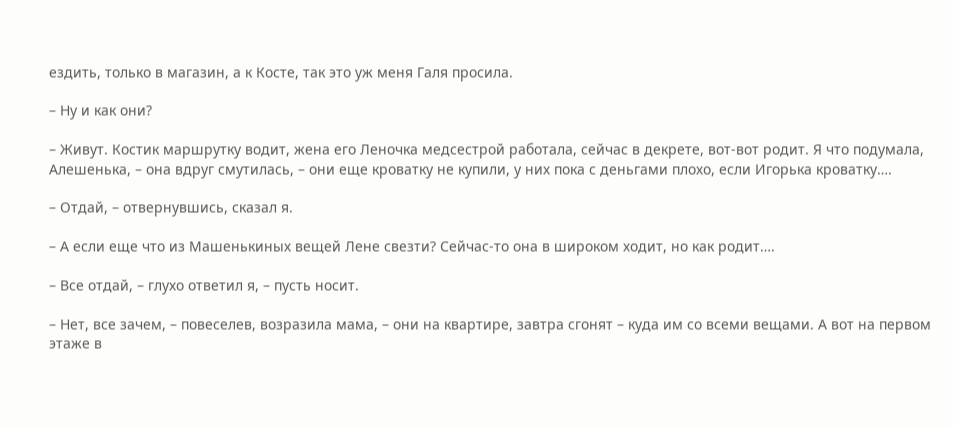ездить, только в магазин, а к Косте, так это уж меня Галя просила.

– Ну и как они?

– Живут. Костик маршрутку водит, жена его Леночка медсестрой работала, сейчас в декрете, вот-вот родит. Я что подумала, Алешенька, – она вдруг смутилась, – они еще кроватку не купили, у них пока с деньгами плохо, если Игорька кроватку….

– Отдай, – отвернувшись, сказал я.

– А если еще что из Машенькиных вещей Лене свезти? Сейчас-то она в широком ходит, но как родит….

– Все отдай, – глухо ответил я, – пусть носит.

– Нет, все зачем, – повеселев, возразила мама, – они на квартире, завтра сгонят – куда им со всеми вещами. А вот на первом этаже в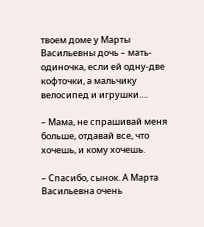твоем доме у Марты Васильевны дочь – мать-одиночка, если ей одну-две кофточки, а мальчику велосипед и игрушки….

– Мама, не спрашивай меня больше, отдавай все, что хочешь, и кому хочешь.

– Спасибо, сынок. А Марта Васильевна очень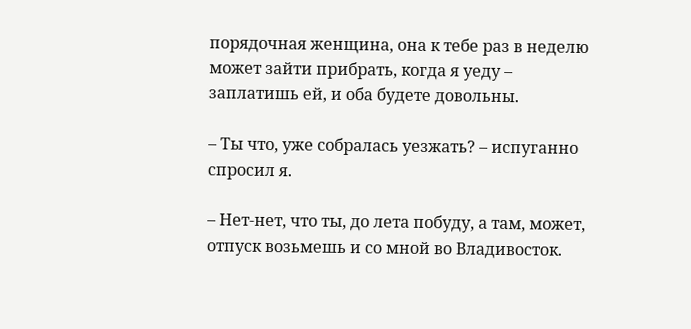порядочная женщина, она к тебе раз в неделю может зайти прибрать, когда я уеду – заплатишь ей, и оба будете довольны.

– Ты что, уже собралась уезжать? – испуганно спросил я.

– Нет-нет, что ты, до лета побуду, а там, может, отпуск возьмешь и со мной во Владивосток.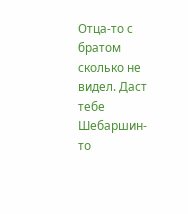Отца-то с братом сколько не видел. Даст тебе Шебаршин-то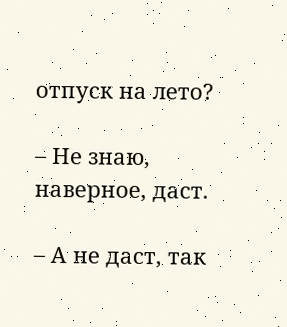отпуск на лето?

– Не знаю, наверное, даст.

– А не даст, так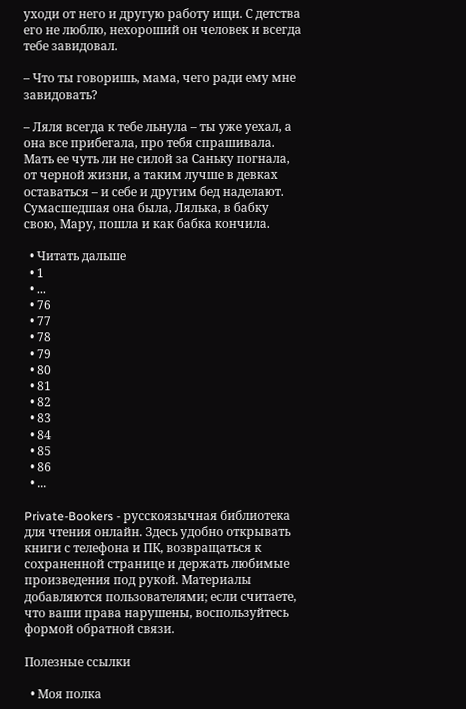уходи от него и другую работу ищи. С детства его не люблю, нехороший он человек и всегда тебе завидовал.

– Что ты говоришь, мама, чего ради ему мне завидовать?

– Ляля всегда к тебе льнула – ты уже уехал, а она все прибегала, про тебя спрашивала. Мать ее чуть ли не силой за Саньку погнала, от черной жизни, а таким лучше в девках оставаться – и себе и другим бед наделают. Сумасшедшая она была, Лялька, в бабку свою, Мару, пошла и как бабка кончила.

  • Читать дальше
  • 1
  • ...
  • 76
  • 77
  • 78
  • 79
  • 80
  • 81
  • 82
  • 83
  • 84
  • 85
  • 86
  • ...

Private-Bookers - русскоязычная библиотека для чтения онлайн. Здесь удобно открывать книги с телефона и ПК, возвращаться к сохраненной странице и держать любимые произведения под рукой. Материалы добавляются пользователями; если считаете, что ваши права нарушены, воспользуйтесь формой обратной связи.

Полезные ссылки

  • Моя полка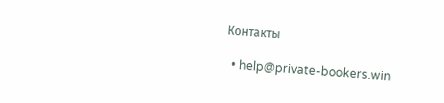Контакты

  • help@private-bookers.win